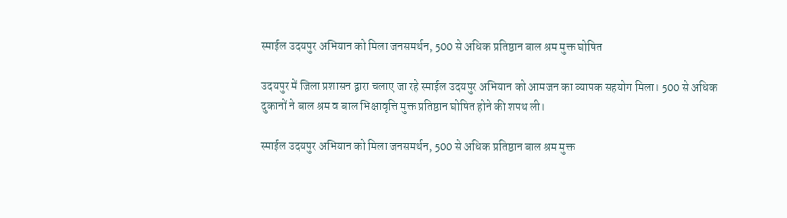स्माईल उदयपुर अभियान को मिला जनसमर्थन, 500 से अधिक प्रतिष्ठान बाल श्रम मुक्त घोषित

उदयपुर में जिला प्रशासन द्वारा चलाए जा रहे स्माईल उदयपुर अभियान को आमजन का व्यापक सहयोग मिला। 500 से अधिक दुकानों ने बाल श्रम व बाल भिक्षावृत्ति मुक्त प्रतिष्ठान घोषित होने की शपथ ली।

स्माईल उदयपुर अभियान को मिला जनसमर्थन, 500 से अधिक प्रतिष्ठान बाल श्रम मुक्त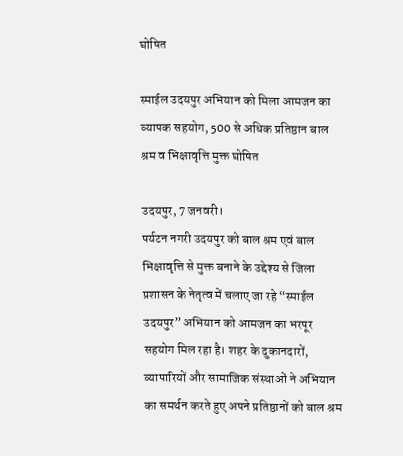घोषित

स्माईल उदयपुर अभियान को मिला आमजन का व्यापक सहयोग, 500 से अधिक प्रतिष्ठान बाल श्रम व भिक्षावृत्ति मुक्त घोषित

उदयपुर, 7 जनवरी।
पर्यटन नगरी उदयपुर को बाल श्रम एवं बाल भिक्षावृत्ति से मुक्त बनाने के उद्देश्य से जिला प्रशासन के नेतृत्व में चलाए जा रहे “स्माईल उदयपुर” अभियान को आमजन का भरपूर सहयोग मिल रहा है। शहर के दुकानदारों, व्यापारियों और सामाजिक संस्थाओं ने अभियान का समर्थन करते हुए अपने प्रतिष्ठानों को बाल श्रम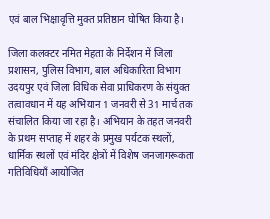एवं बाल भिक्षावृत्ति मुक्त प्रतिष्ठान घोषित किया है।

जिला कलक्टर नमित मेहता के निर्देशन में जिला प्रशासन, पुलिस विभाग, बाल अधिकारिता विभाग उदयपुर एवं जिला विधिक सेवा प्राधिकरण के संयुक्त तत्वावधान में यह अभियान 1 जनवरी से 31 मार्च तक संचालित किया जा रहा है। अभियान के तहत जनवरी के प्रथम सप्ताह में शहर के प्रमुख पर्यटक स्थलों, धार्मिक स्थलों एवं मंदिर क्षेत्रों में विशेष जनजागरूकता गतिविधियाँ आयोजित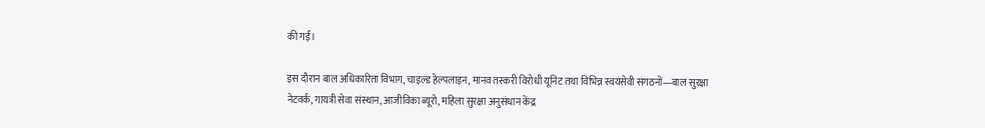की गईं।

इस दौरान बाल अधिकारिता विभाग, चाइल्ड हेल्पलाइन, मानव तस्करी विरोधी यूनिट तथा विभिन्न स्वयंसेवी संगठनों—बाल सुरक्षा नेटवर्क, गायत्री सेवा संस्थान, आजीविका ब्यूरो, महिला सुरक्षा अनुसंधान केंद्र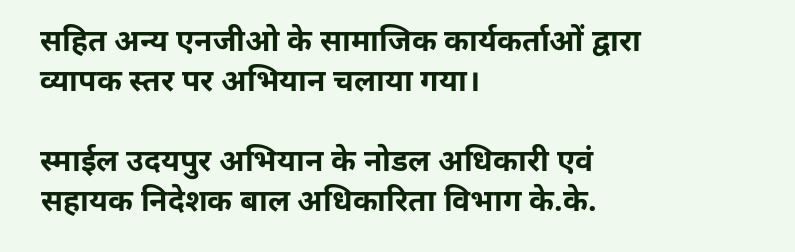सहित अन्य एनजीओ के सामाजिक कार्यकर्ताओं द्वारा व्यापक स्तर पर अभियान चलाया गया।

स्माईल उदयपुर अभियान के नोडल अधिकारी एवं सहायक निदेशक बाल अधिकारिता विभाग के.के.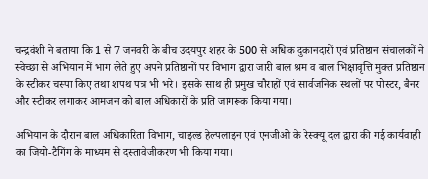चन्द्रवंशी ने बताया कि 1 से 7 जनवरी के बीच उदयपुर शहर के 500 से अधिक दुकानदारों एवं प्रतिष्ठान संचालकों ने स्वेच्छा से अभियान में भाग लेते हुए अपने प्रतिष्ठानों पर विभाग द्वारा जारी बाल श्रम व बाल भिक्षावृत्ति मुक्त प्रतिष्ठान के स्टीकर चस्पा किए तथा शपथ पत्र भी भरे। इसके साथ ही प्रमुख चौराहों एवं सार्वजनिक स्थलों पर पोस्टर, बैनर और स्टीकर लगाकर आमजन को बाल अधिकारों के प्रति जागरूक किया गया।

अभियान के दौरान बाल अधिकारिता विभाग, चाइल्ड हेल्पलाइन एवं एनजीओ के रेस्क्यू दल द्वारा की गई कार्यवाही का जियो-टैगिंग के माध्यम से दस्तावेजीकरण भी किया गया।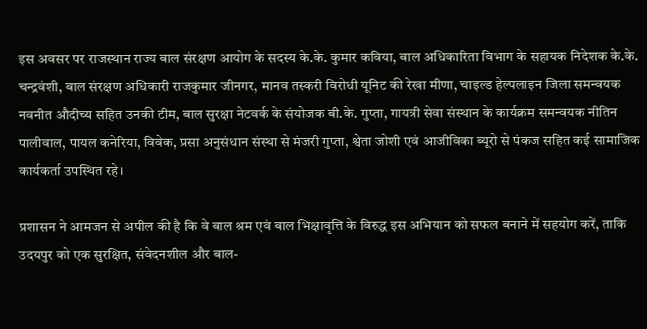इस अवसर पर राजस्थान राज्य बाल संरक्षण आयोग के सदस्य के.के. कुमार कविया, बाल अधिकारिता विभाग के सहायक निदेशक के.के. चन्द्रवंशी, बाल संरक्षण अधिकारी राजकुमार जीनगर, मानव तस्करी विरोधी यूनिट की रेखा मीणा, चाइल्ड हेल्पलाइन जिला समन्वयक नवनीत औदीच्य सहित उनकी टीम, बाल सुरक्षा नेटवर्क के संयोजक बी.के. गुप्ता, गायत्री सेवा संस्थान के कार्यक्रम समन्वयक नीतिन पालीवाल, पायल कनेरिया, विवेक, प्रसा अनुसंधान संस्था से मंजरी गुप्ता, श्वेता जोशी एवं आजीविका ब्यूरो से पंकज सहित कई सामाजिक कार्यकर्ता उपस्थित रहे।

प्रशासन ने आमजन से अपील की है कि वे बाल श्रम एवं बाल भिक्षावृत्ति के विरुद्ध इस अभियान को सफल बनाने में सहयोग करें, ताकि उदयपुर को एक सुरक्षित, संवेदनशील और बाल-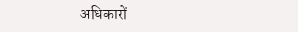अधिकारों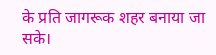के प्रति जागरूक शहर बनाया जा सके।